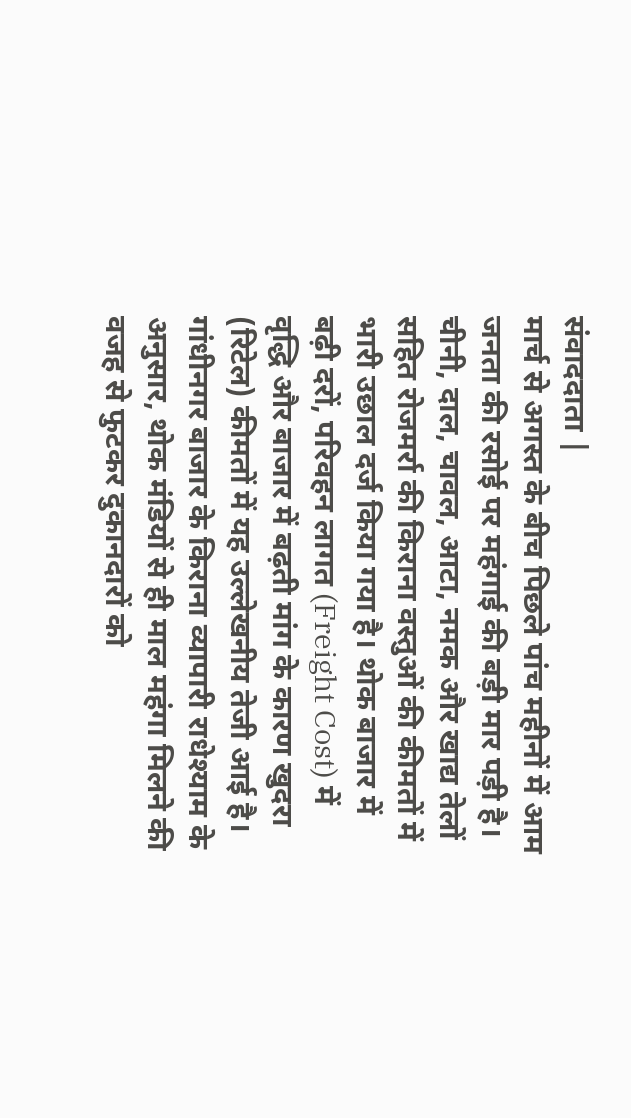संवाददाता |
मार्च से अगस्त के बीच पिछले पांच महीनों में आम जनता की रसोई पर महंगाई की बड़ी मार पड़ी है। चीनी, दाल, चावल, आटा, नमक और खाद्य तेलों सहित रोजमर्रा की किराना वस्तुओं की कीमतों में भारी उछाल दर्ज किया गया है। थोक बाजार में बढ़ी दरों, परिवहन लागत (Freight Cost) में वृद्धि और बाजार में बढ़ती मांग के कारण खुदरा (रिटेल) कीमतों में यह उल्लेखनीय तेजी आई है।
गांधीनगर बाजार के किराना व्यापारी राधेश्याम के अनुसार, थोक मंडियों से ही माल महंगा मिलने की वजह से फुटकर दुकानदारों को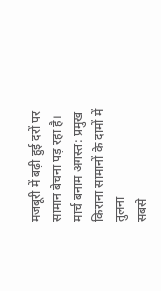मजबूरी में बढ़ी हुई दरों पर सामान बेचना पड़ रहा है।
मार्च बनाम अगस्त: प्रमुख किराना सामानों के दामों में तुलना
सबसे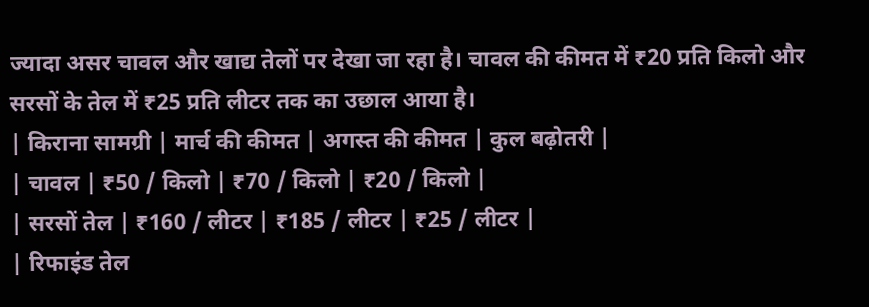ज्यादा असर चावल और खाद्य तेलों पर देखा जा रहा है। चावल की कीमत में ₹20 प्रति किलो और सरसों के तेल में ₹25 प्रति लीटर तक का उछाल आया है।
| किराना सामग्री | मार्च की कीमत | अगस्त की कीमत | कुल बढ़ोतरी |
| चावल | ₹50 / किलो | ₹70 / किलो | ₹20 / किलो |
| सरसों तेल | ₹160 / लीटर | ₹185 / लीटर | ₹25 / लीटर |
| रिफाइंड तेल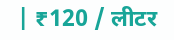| ₹120 / लीटर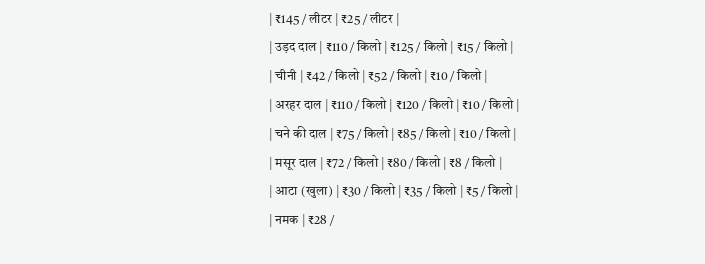| ₹145 / लीटर | ₹25 / लीटर |
| उड़द दाल | ₹110 / किलो | ₹125 / किलो | ₹15 / किलो |
| चीनी | ₹42 / किलो | ₹52 / किलो | ₹10 / किलो |
| अरहर दाल | ₹110 / किलो | ₹120 / किलो | ₹10 / किलो |
| चने की दाल | ₹75 / किलो | ₹85 / किलो | ₹10 / किलो |
| मसूर दाल | ₹72 / किलो | ₹80 / किलो | ₹8 / किलो |
| आटा (खुला) | ₹30 / किलो | ₹35 / किलो | ₹5 / किलो |
| नमक | ₹28 /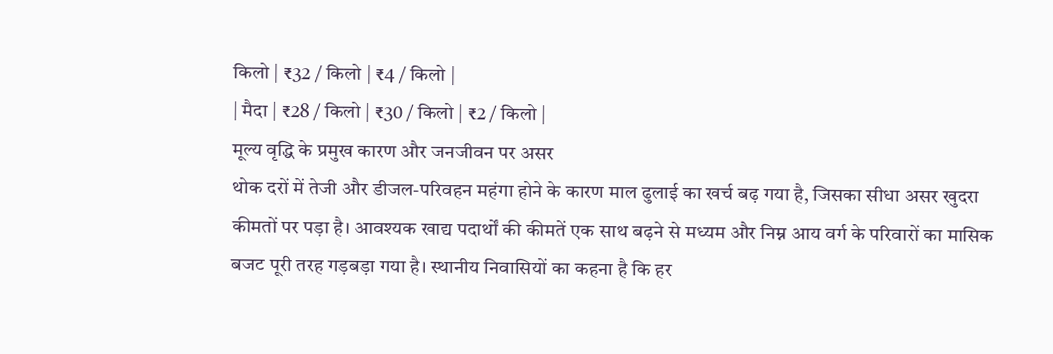किलो | ₹32 / किलो | ₹4 / किलो |
| मैदा | ₹28 / किलो | ₹30 / किलो | ₹2 / किलो |
मूल्य वृद्धि के प्रमुख कारण और जनजीवन पर असर
थोक दरों में तेजी और डीजल-परिवहन महंगा होने के कारण माल ढुलाई का खर्च बढ़ गया है, जिसका सीधा असर खुदरा कीमतों पर पड़ा है। आवश्यक खाद्य पदार्थों की कीमतें एक साथ बढ़ने से मध्यम और निम्न आय वर्ग के परिवारों का मासिक बजट पूरी तरह गड़बड़ा गया है। स्थानीय निवासियों का कहना है कि हर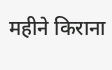महीने किराना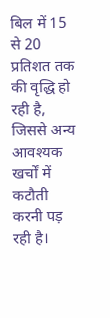बिल में 15 से 20 प्रतिशत तक की वृद्धि हो रही है, जिससे अन्य आवश्यक खर्चों में कटौती करनी पड़ रही है।